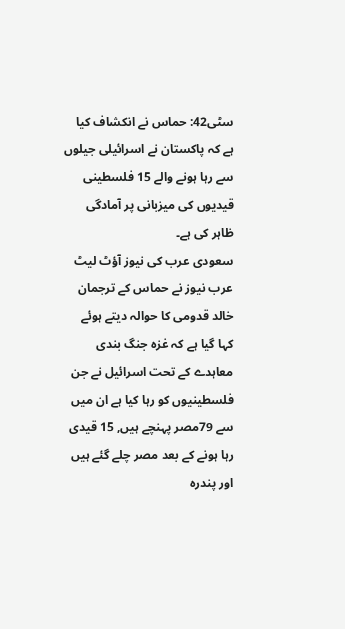سٹی42: حماس نے انکشاف کیا ہے کہ پاکستان نے اسرائیلی جیلوں سے رہا ہونے والے 15 فلسطینی قیدیوں کی میزبانی پر آمادگی ظاہر کی ہے۔
سعودی عرب کی نیوز آؤٹ لیٹ عرب نیوز نے حماس کے ترجمان خالد قدومی کا حوالہ دیتے ہوئے کہا گیا ہے کہ غزہ جنگ بندی معاہدے کے تحت اسرائیل نے جن فلسطینیوں کو رہا کیا ہے ان میں سے 79مصر پہنچے ہیں, 15 قیدی رہا ہونے کے بعد مصر چلے گئے ہیں اور پندرہ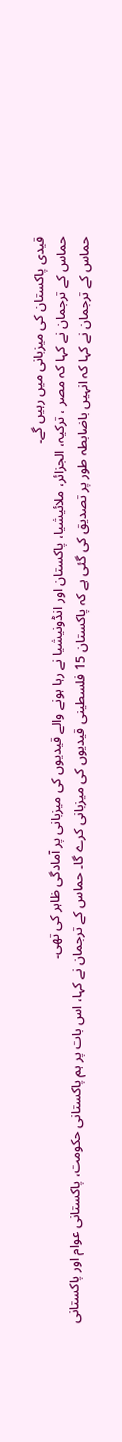قیدی پاکستان کی میزبانی میں رہیں گے۔
حماس کے ترجمان نے کہا کہ مصر ، ترکیہ، الجزائر، ملائیشیا، پاکستان اور انڈونیشیا نے رہا ہونے والے قیدیوں کی میزبانی پر آمادگی ظاہر کی تھی۔
حماس کے ترجمان نے کہا کہ انہیں باضابطہ طور پر تصدیق کی گئی ہے کہ پاکستان 15 فلسطینی قیدیوں کی میزبانی کرے گا۔ حماس کے ترجمان نے کہا، اس بات پر ہم پاکستانی حکومت، پاکستانی عوام اور پاکستانی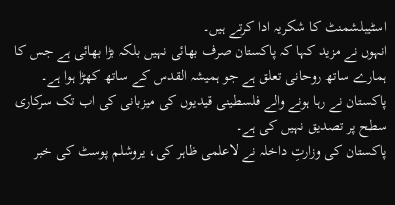اسٹیبلشمنٹ کا شکریہ ادا کرتے ہیں۔
انہوں نے مزید کہا کہ پاکستان صرف بھائی نہیں بلکہ بڑا بھائی ہے جس کا ہمارے ساتھ روحانی تعلق ہے جو ہمیشہ القدس کے ساتھ کھڑا ہوا ہے۔
پاکستان نے رہا ہونے والے فلسطینی قیدیوں کی میزبانی کی اب تک سرکاری سطح پر تصدیق نہیں کی ہے۔
پاکستان کی وزارتِ داخلہ نے لاعلمی ظاہر کی، یروشلم پوسٹ کی خبر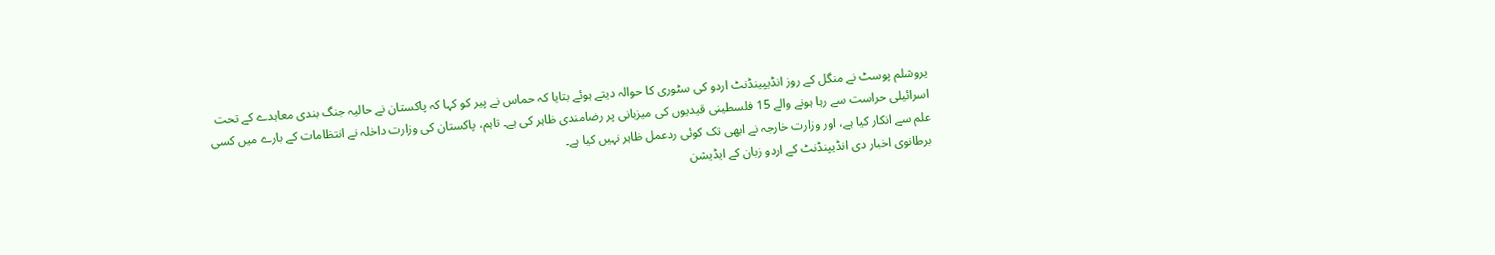یروشلم پوسٹ نے منگل کے روز انڈیپینڈنٹ اردو کی سٹوری کا حوالہ دیتے ہوئے بتایا کہ حماس نے پیر کو کہا کہ پاکستان نے حالیہ جنگ بندی معاہدے کے تحت اسرائیلی حراست سے رہا ہونے والے 15 فلسطینی قیدیوں کی میزبانی پر رضامندی ظاہر کی ہے۔ تاہم، پاکستان کی وزارت داخلہ نے انتظامات کے بارے میں کسی علم سے انکار کیا ہے، اور وزارت خارجہ نے ابھی تک کوئی ردعمل ظاہر نہیں کیا ہے۔
برطانوی اخبار دی انڈیپنڈنٹ کے اردو زبان کے ایڈیشن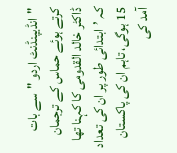"انڈیپنڈنٹ اردو "سے بات کرتے ہوئے حماس کے ترجمان ڈاکٹر خالد القدومی کا کہنا تھا کہ ’ابتدائی طور پر ان کی تعداد 15 ہوگی، تاہم ان کی پاکستان آمد کی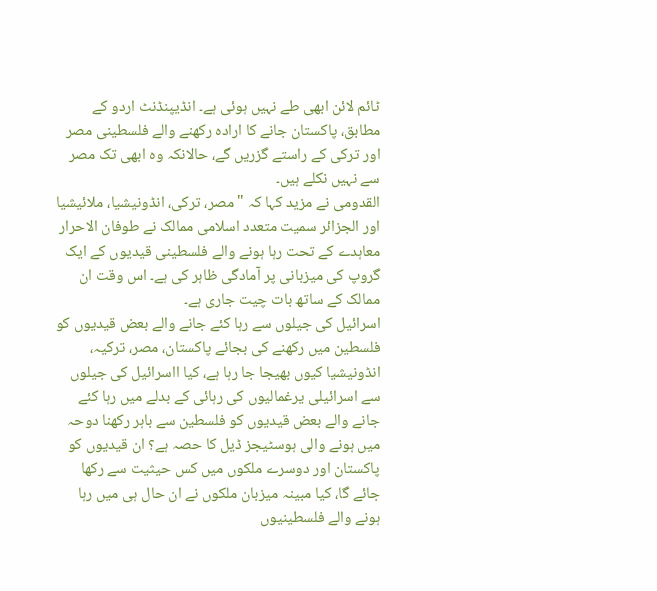ٹائم لائن ابھی طے نہیں ہوئی ہے۔ انڈیپنڈنٹ اردو کے مطابق، پاکستان جانے کا ارادہ رکھنے والے فلسطینی مصر اور ترکی کے راستے گزریں گے، حالانکہ وہ ابھی تک مصر سے نہیں نکلے ہیں۔
القدومی نے مزید کہا کہ "مصر، ترکی، انڈونیشیا، ملائیشیا اور الجزائر سمیت متعدد اسلامی ممالک نے طوفان الاحرار معاہدے کے تحت رہا ہونے والے فلسطینی قیدیوں کے ایک گروپ کی میزبانی پر آمادگی ظاہر کی ہے۔ اس وقت ان ممالک کے ساتھ بات چیت جاری ہے۔
اسرائیل کی جیلوں سے رہا کئے جانے والے بعض قیدیوں کو فلسطین میں رکھنے کی بجائے پاکستان، مصر، ترکیہ، انڈونیشیا کیوں بھیجا جا رہا ہے، کیا ااسرائیل کی جیلوں سے اسرائیلی یرغمالیوں کی رہائی کے بدلے میں رہا کئے جانے والے بعض قیدیوں کو فلسطین سے باہر رکھنا دوحہ میں ہونے والی ہوسٹیجز ڈیل کا حصہ ہے؟ ان قیدیوں کو پاکستان اور دوسرے ملکوں میں کس حیثیت سے رکھا جائے گا، کیا مبینہ میزبان ملکوں نے ان حال ہی میں رہا ہونے والے فلسطینیوں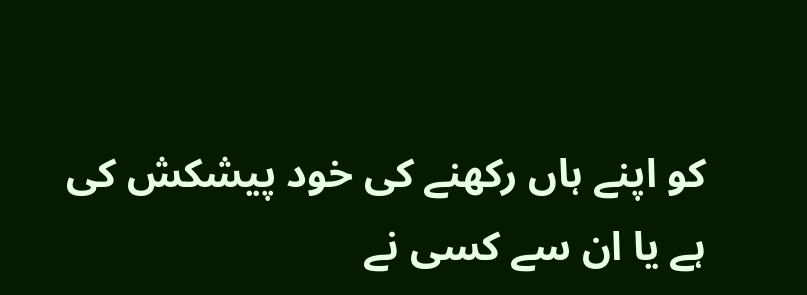کو اپنے ہاں رکھنے کی خود پیشکش کی ہے یا ان سے کسی نے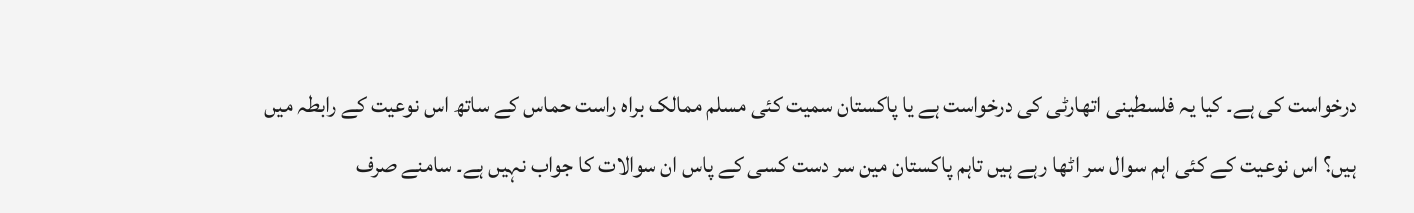درخواست کی ہے۔ کیا یہ فلسطینی اتھارٹی کی درخواست ہے یا پاکستان سمیت کئی مسلم ممالک براہ راست حماس کے ساتھ اس نوعیت کے رابطہ میں ہیں؟ اس نوعیت کے کئی اہم سوال سر اٹھا رہے ہیں تاہم پاکستان مین سر دست کسی کے پاس ان سوالات کا جواب نہیں ہے۔ سامنے صرف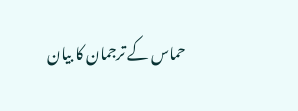حماس کے ترجمان کا بیان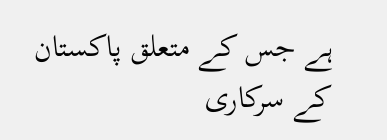ہے جس کے متعلق پاکستان کے سرکاری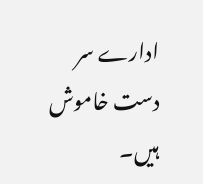ادارے سر دست خاموش ہیں۔